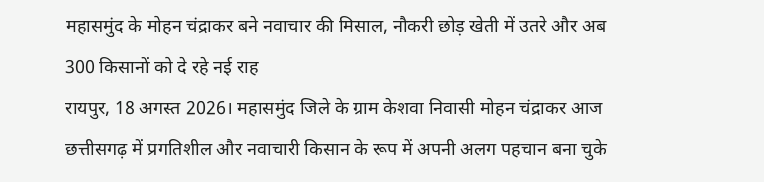महासमुंद के मोहन चंद्राकर बने नवाचार की मिसाल, नौकरी छोड़ खेती में उतरे और अब 300 किसानों को दे रहे नई राह
रायपुर, 18 अगस्त 2026। महासमुंद जिले के ग्राम केशवा निवासी मोहन चंद्राकर आज छत्तीसगढ़ में प्रगतिशील और नवाचारी किसान के रूप में अपनी अलग पहचान बना चुके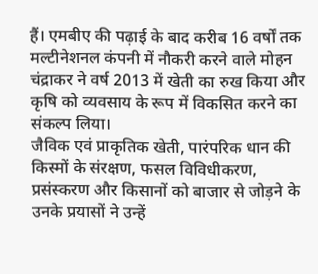हैं। एमबीए की पढ़ाई के बाद करीब 16 वर्षों तक मल्टीनेशनल कंपनी में नौकरी करने वाले मोहन चंद्राकर ने वर्ष 2013 में खेती का रुख किया और कृषि को व्यवसाय के रूप में विकसित करने का संकल्प लिया।
जैविक एवं प्राकृतिक खेती, पारंपरिक धान की किस्मों के संरक्षण, फसल विविधीकरण, प्रसंस्करण और किसानों को बाजार से जोड़ने के उनके प्रयासों ने उन्हें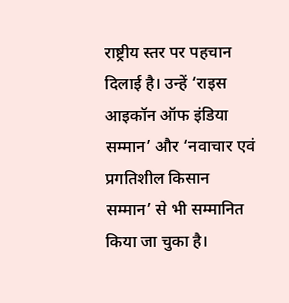राष्ट्रीय स्तर पर पहचान दिलाई है। उन्हें ‘राइस आइकॉन ऑफ इंडिया सम्मान’ और ‘नवाचार एवं प्रगतिशील किसान सम्मान’ से भी सम्मानित किया जा चुका है।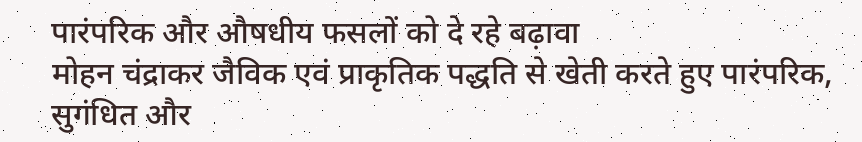पारंपरिक और औषधीय फसलों को दे रहे बढ़ावा
मोहन चंद्राकर जैविक एवं प्राकृतिक पद्धति से खेती करते हुए पारंपरिक, सुगंधित और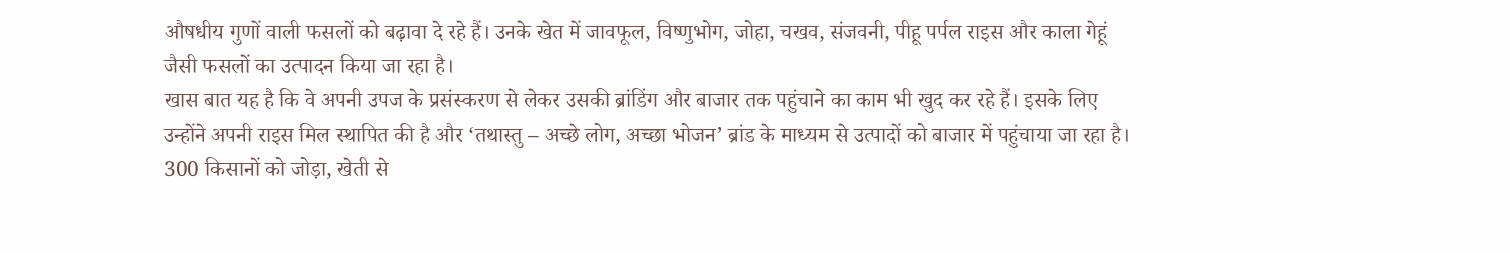औषधीय गुणों वाली फसलों को बढ़ावा दे रहे हैं। उनके खेत में जावफूल, विष्णुभोग, जोहा, चखव, संजवनी, पीहू पर्पल राइस और काला गेहूं जैसी फसलों का उत्पादन किया जा रहा है।
खास बात यह है कि वे अपनी उपज के प्रसंस्करण से लेकर उसकी ब्रांडिंग और बाजार तक पहुंचाने का काम भी खुद कर रहे हैं। इसके लिए उन्होंने अपनी राइस मिल स्थापित की है और ‘तथास्तु – अच्छे लोग, अच्छा भोजन’ ब्रांड के माध्यम से उत्पादों को बाजार में पहुंचाया जा रहा है।
300 किसानों को जोड़ा, खेती से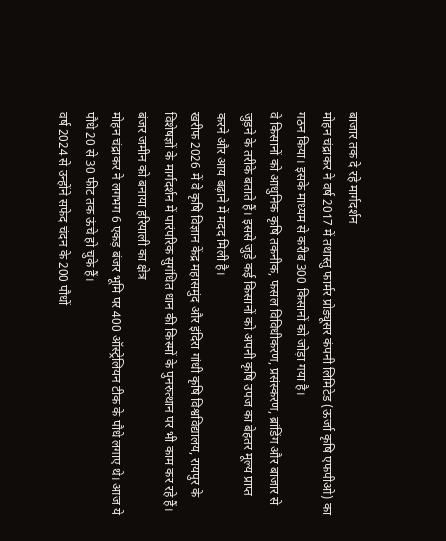बाजार तक दे रहे मार्गदर्शन
मोहन चंद्राकर ने वर्ष 2017 में तथास्तु फार्मर प्रोड्यूसर कंपनी लिमिटेड (ऊर्जा कृषि एफपीओ) का गठन किया। इसके माध्यम से करीब 300 किसानों को जोड़ा गया है।
वे किसानों को आधुनिक कृषि तकनीक, फसल विविधीकरण, प्रसंस्करण, ब्रांडिंग और बाजार से जुड़ने के तरीके बताते हैं। इससे जुड़े कई किसानों को अपनी कृषि उपज का बेहतर मूल्य प्राप्त करने और आय बढ़ाने में मदद मिली है।
खरीफ 2026 में वे कृषि विज्ञान केंद्र महासमुंद और इंदिरा गांधी कृषि विश्वविद्यालय, रायपुर के विशेषज्ञों के मार्गदर्शन में पारंपरिक सुगंधित धान की किस्मों के पुनरुत्थान पर भी काम कर रहे हैं।
बंजर जमीन को बनाया हरियाली का क्षेत्र
मोहन चंद्राकर ने लगभग 6 एकड़ बंजर भूमि पर 400 ऑस्ट्रेलियन टीक के पौधे लगाए थे। आज ये पौधे 20 से 30 फीट तक ऊंचे हो चुके हैं।
वर्ष 2024 से उन्होंने सफेद चंदन के 200 पौधों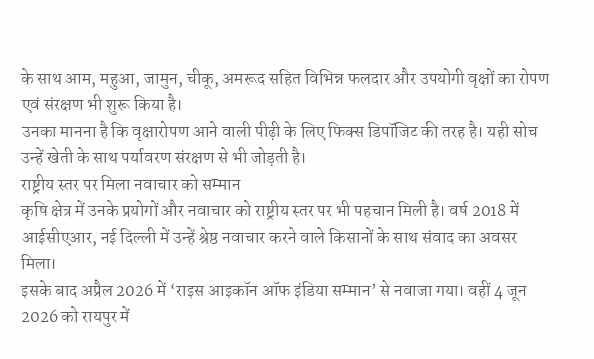के साथ आम, महुआ, जामुन, चीकू, अमरूद सहित विभिन्न फलदार और उपयोगी वृक्षों का रोपण एवं संरक्षण भी शुरू किया है।
उनका मानना है कि वृक्षारोपण आने वाली पीढ़ी के लिए फिक्स डिपॉजिट की तरह है। यही सोच उन्हें खेती के साथ पर्यावरण संरक्षण से भी जोड़ती है।
राष्ट्रीय स्तर पर मिला नवाचार को सम्मान
कृषि क्षेत्र में उनके प्रयोगों और नवाचार को राष्ट्रीय स्तर पर भी पहचान मिली है। वर्ष 2018 में आईसीएआर, नई दिल्ली में उन्हें श्रेष्ठ नवाचार करने वाले किसानों के साथ संवाद का अवसर मिला।
इसके बाद अप्रैल 2026 में ‘राइस आइकॉन ऑफ इंडिया सम्मान’ से नवाजा गया। वहीं 4 जून 2026 को रायपुर में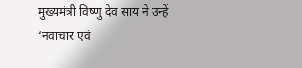मुख्यमंत्री विष्णु देव साय ने उन्हें ‘नवाचार एवं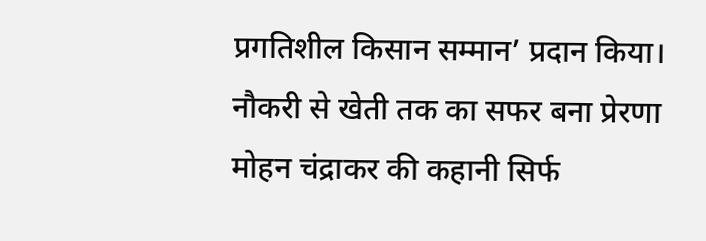प्रगतिशील किसान सम्मान’ प्रदान किया।
नौकरी से खेती तक का सफर बना प्रेरणा
मोहन चंद्राकर की कहानी सिर्फ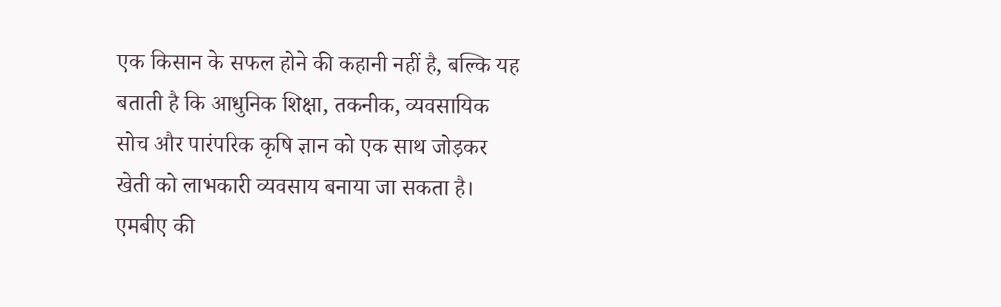एक किसान के सफल होने की कहानी नहीं है, बल्कि यह बताती है कि आधुनिक शिक्षा, तकनीक, व्यवसायिक सोच और पारंपरिक कृषि ज्ञान को एक साथ जोड़कर खेती को लाभकारी व्यवसाय बनाया जा सकता है।
एमबीए की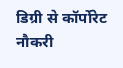डिग्री से कॉर्पोरेट नौकरी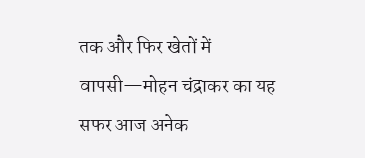तक और फिर खेतों में वापसी—मोहन चंद्राकर का यह सफर आज अनेक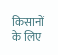किसानों के लिए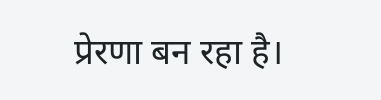प्रेरणा बन रहा है।